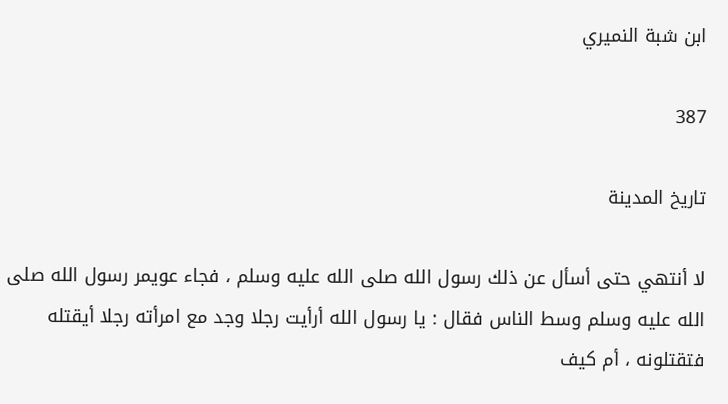ابن شبة النميري

387

تاريخ المدينة

لا أنتهي حتى أسأل عن ذلك رسول الله صلى الله عليه وسلم ، فجاء عويمر رسول الله صلى الله عليه وسلم وسط الناس فقال : يا رسول الله أرأيت رجلا وجد مع امرأته رجلا أيقتله فتقتلونه ، أم كيف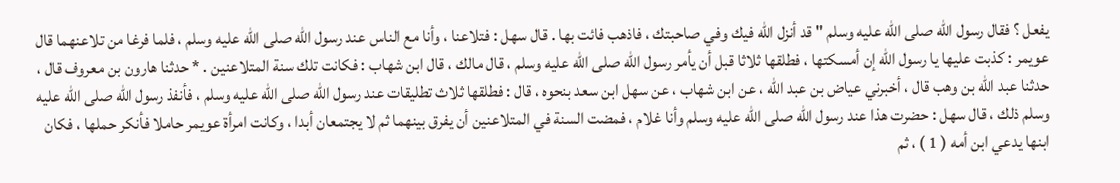يفعل ؟ فقال رسول الله صلى الله عليه وسلم " قد أنزل الله فيك وفي صاحبتك ، فاذهب فائت بها . قال سهل : فتلاعنا ، وأنا مع الناس عند رسول الله صلى الله عليه وسلم ، فلما فرغا من تلاعنهما قال عويمر : كذبت عليها يا رسول الله إن أمسكتها ، فطلقها ثلاثا قبل أن يأمر رسول الله صلى الله عليه وسلم ، قال مالك ، قال ابن شهاب : فكانت تلك سنة المتلاعنين . * حدثنا هارون بن معروف قال ، حدثنا عبد الله بن وهب قال ، أخبرني عياض بن عبد الله ، عن ابن شهاب ، عن سهل ابن سعد بنحوه ، قال : فطلقها ثلاث تطليقات عند رسول الله صلى الله عليه وسلم ، فأنفذ رسول الله صلى الله عليه وسلم ذلك ، قال سهل : حضرت هذا عند رسول الله صلى الله عليه وسلم وأنا غلام ، فمضت السنة في المتلاعنين أن يفرق بينهما ثم لا يجتمعان أبدا ، وكانت امرأة عويمر حاملا فأنكر حملها ، فكان ابنها يدعي ابن أمه ( 1 ) ، ثم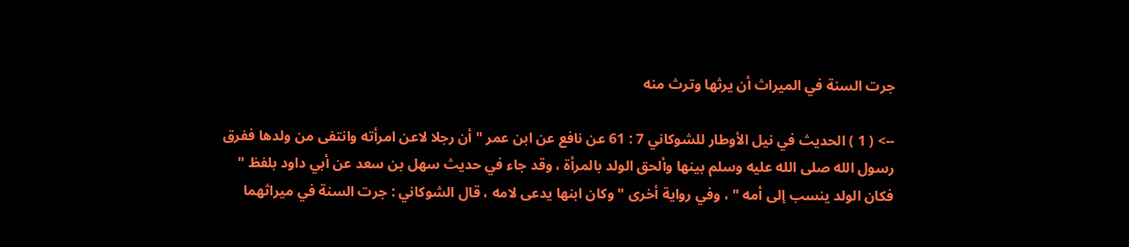جرت السنة في الميراث أن يرثها وترث منه

--> ( 1 ) الحديث في نيل الأوطار للشوكاني 7 : 61 عن نافع عن ابن عمر " أن رجلا لاعن امرأته وانتفى من ولدها ففرق رسول الله صلى الله عليه وسلم بينها وألحق الولد بالمرأة ، وقد جاء في حديث سهل بن سعد عن أبي داود بلفظ " فكان الولد ينسب إلى أمه " ، وفي رواية أخرى " وكان ابنها يدعى لامه ، قال الشوكاني : جرت السنة في ميراثهما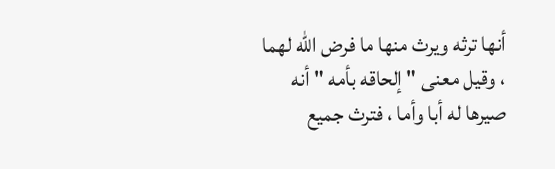أنها ترثه ويرث منها ما فرض الله لهما ، وقيل معنى " إلحاقه بأمه " أنه صيرها له أبا وأما ، فترث جميع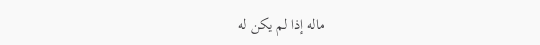ماله إذا لم يكن له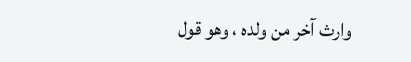وارث آخر من ولده ، وهو قول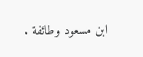ابن مسعود وطائفة .